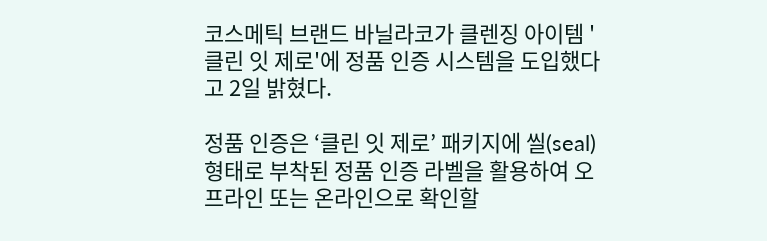코스메틱 브랜드 바닐라코가 클렌징 아이템 '클린 잇 제로'에 정품 인증 시스템을 도입했다고 2일 밝혔다.

정품 인증은 ‘클린 잇 제로’ 패키지에 씰(seal) 형태로 부착된 정품 인증 라벨을 활용하여 오프라인 또는 온라인으로 확인할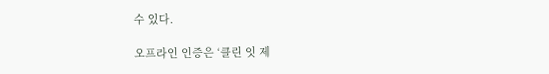수 있다.

오프라인 인증은 ‘클린 잇 제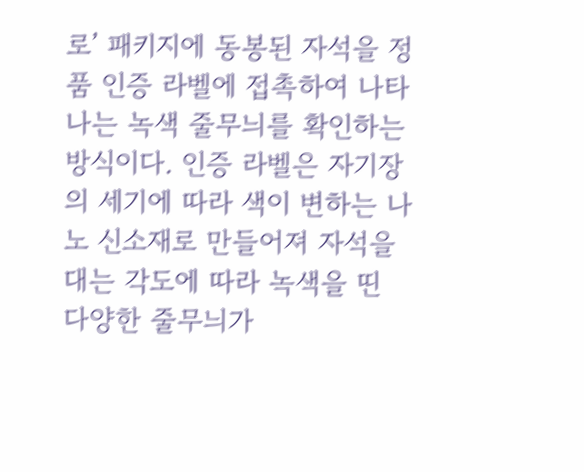로’ 패키지에 동봉된 자석을 정품 인증 라벨에 접촉하여 나타나는 녹색 줄무늬를 확인하는 방식이다. 인증 라벨은 자기장의 세기에 따라 색이 변하는 나노 신소재로 만들어져 자석을 대는 각도에 따라 녹색을 띤 다양한 줄무늬가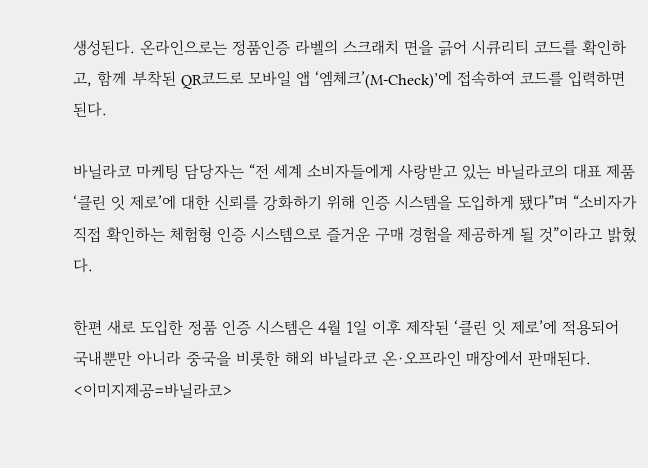생성된다. 온라인으로는 정품인증 라벨의 스크래치 면을 긁어 시큐리티 코드를 확인하고, 함께 부착된 QR코드로 모바일 앱 ‘엠체크’(M-Check)’에 접속하여 코드를 입력하면 된다.

바닐라코 마케팅 담당자는 “전 세계 소비자들에게 사랑받고 있는 바닐라코의 대표 제품 ‘클린 잇 제로’에 대한 신뢰를 강화하기 위해 인증 시스템을 도입하게 됐다”며 “소비자가 직접 확인하는 체험형 인증 시스템으로 즐거운 구매 경험을 제공하게 될 것”이라고 밝혔다.

한편 새로 도입한 정품 인증 시스템은 4월 1일 이후 제작된 ‘클린 잇 제로’에 적용되어 국내뿐만 아니라 중국을 비롯한 해외 바닐라코 온·오프라인 매장에서 판매된다.
<이미지제공=바닐라코>